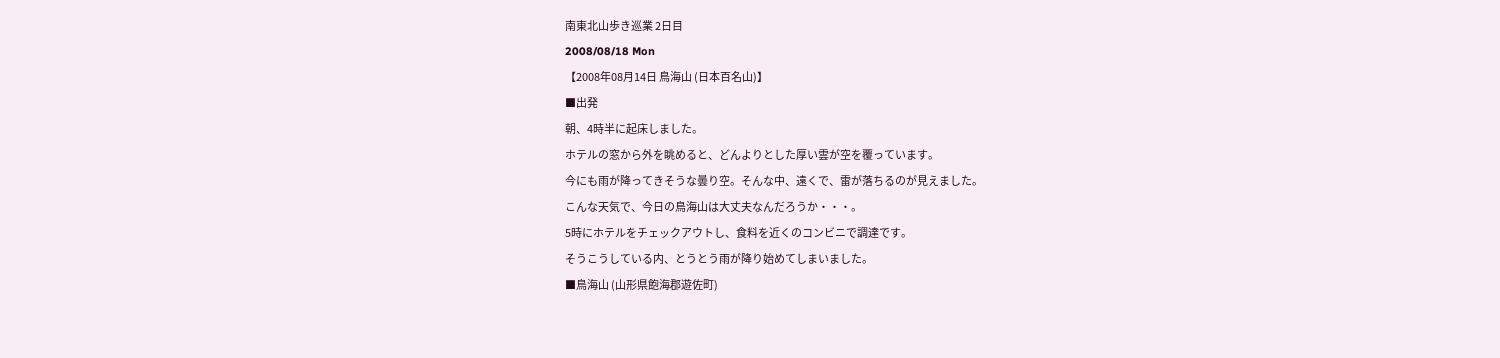南東北山歩き巡業 2日目
2008/08/18 Mon
【2008年08月14日 鳥海山 (日本百名山)】
■出発
朝、4時半に起床しました。
ホテルの窓から外を眺めると、どんよりとした厚い雲が空を覆っています。
今にも雨が降ってきそうな曇り空。そんな中、遠くで、雷が落ちるのが見えました。
こんな天気で、今日の鳥海山は大丈夫なんだろうか・・・。
5時にホテルをチェックアウトし、食料を近くのコンビニで調達です。
そうこうしている内、とうとう雨が降り始めてしまいました。
■鳥海山 (山形県飽海郡遊佐町)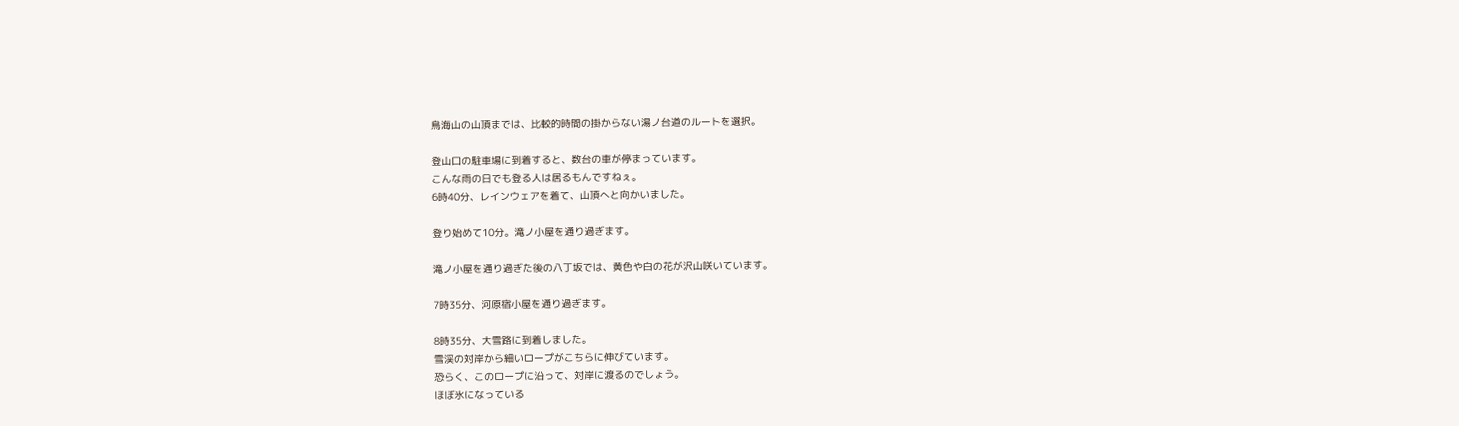鳥海山の山頂までは、比較的時間の掛からない湯ノ台道のルートを選択。

登山口の駐車場に到着すると、数台の車が停まっています。
こんな雨の日でも登る人は居るもんですねぇ。
6時40分、レインウェアを着て、山頂へと向かいました。

登り始めて10分。滝ノ小屋を通り過ぎます。

滝ノ小屋を通り過ぎた後の八丁坂では、黄色や白の花が沢山咲いています。

7時35分、河原宿小屋を通り過ぎます。

8時35分、大雪路に到着しました。
雪渓の対岸から細いロープがこちらに伸びています。
恐らく、このロープに沿って、対岸に渡るのでしょう。
ほぼ氷になっている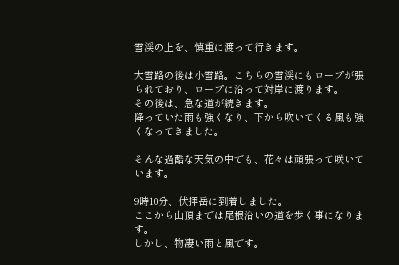雪渓の上を、慎重に渡って行きます。

大雪路の後は小雪路。こちらの雪渓にもロープが張られており、ロープに沿って対岸に渡ります。
その後は、急な道が続きます。
降っていた雨も強くなり、下から吹いてくる風も強くなってきました。

そんな過酷な天気の中でも、花々は頑張って咲いています。

9時10分、伏拝岳に到着しました。
ここから山頂までは尾根沿いの道を歩く事になります。
しかし、物凄い雨と風です。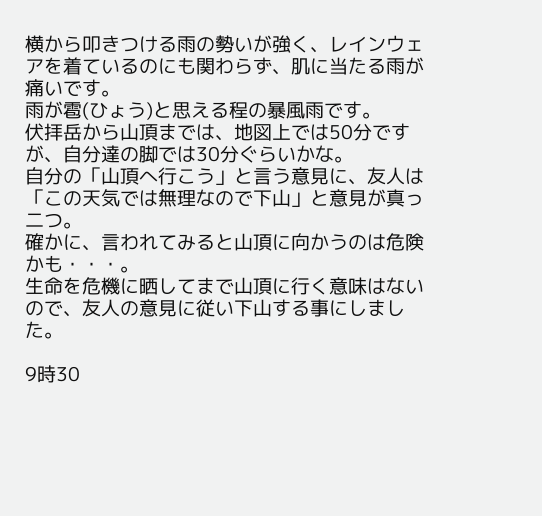横から叩きつける雨の勢いが強く、レインウェアを着ているのにも関わらず、肌に当たる雨が痛いです。
雨が雹(ひょう)と思える程の暴風雨です。
伏拝岳から山頂までは、地図上では50分ですが、自分達の脚では30分ぐらいかな。
自分の「山頂へ行こう」と言う意見に、友人は「この天気では無理なので下山」と意見が真っ二つ。
確かに、言われてみると山頂に向かうのは危険かも・・・。
生命を危機に晒してまで山頂に行く意味はないので、友人の意見に従い下山する事にしました。

9時30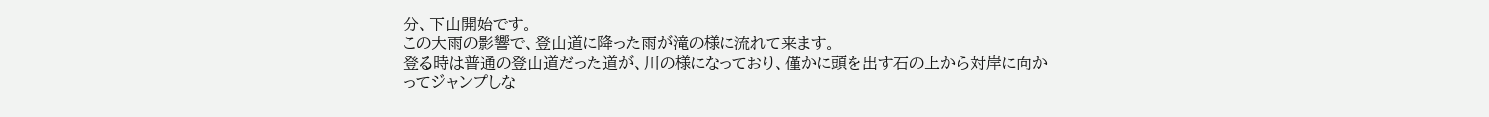分、下山開始です。
この大雨の影響で、登山道に降った雨が滝の様に流れて来ます。
登る時は普通の登山道だった道が、川の様になっており、僅かに頭を出す石の上から対岸に向かってジャンプしな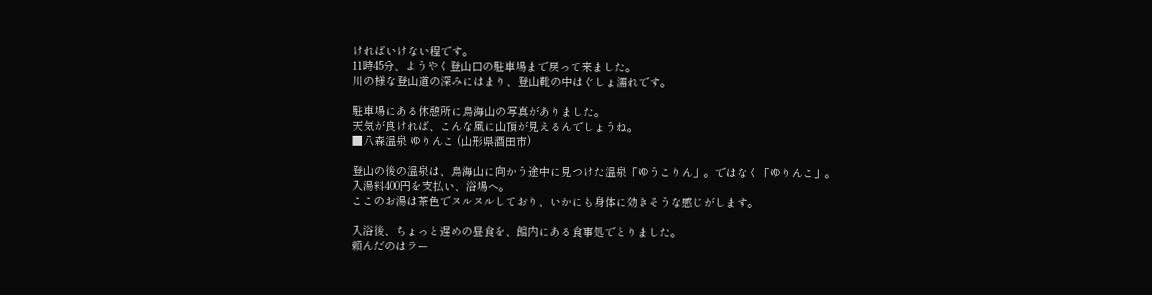ければいけない程です。
11時45分、ようやく登山口の駐車場まで戻って来ました。
川の様な登山道の深みにはまり、登山靴の中はぐしょ濡れです。

駐車場にある休憩所に鳥海山の写真がありました。
天気が良ければ、こんな風に山頂が見えるんでしょうね。
■八森温泉 ゆりんこ (山形県酒田市)

登山の後の温泉は、鳥海山に向かう途中に見つけた温泉「ゆうこりん」。ではなく「ゆりんこ」。
入湯料400円を支払い、浴場へ。
ここのお湯は茶色でヌルヌルしており、いかにも身体に効きそうな感じがします。

入浴後、ちょっと遅めの昼食を、館内にある食事処でとりました。
頼んだのはラー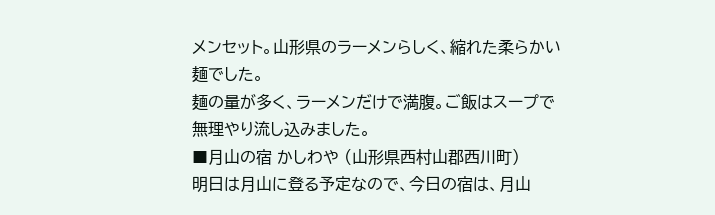メンセット。山形県のラーメンらしく、縮れた柔らかい麺でした。
麺の量が多く、ラーメンだけで満腹。ご飯はスープで無理やり流し込みました。
■月山の宿 かしわや (山形県西村山郡西川町)
明日は月山に登る予定なので、今日の宿は、月山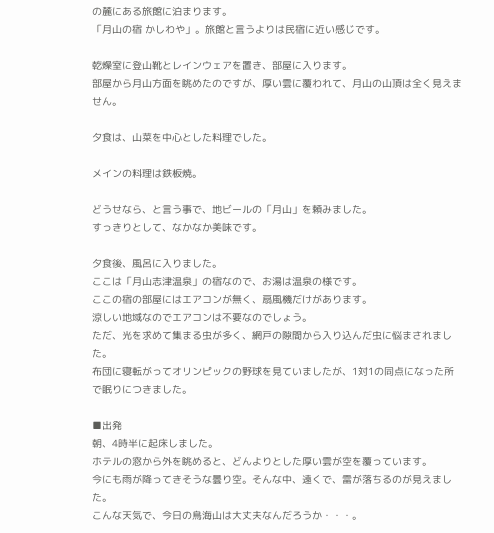の麓にある旅館に泊まります。
「月山の宿 かしわや」。旅館と言うよりは民宿に近い感じです。

乾燥室に登山靴とレインウェアを置き、部屋に入ります。
部屋から月山方面を眺めたのですが、厚い雲に覆われて、月山の山頂は全く見えません。

夕食は、山菜を中心とした料理でした。

メインの料理は鉄板焼。

どうせなら、と言う事で、地ビールの「月山」を頼みました。
すっきりとして、なかなか美味です。

夕食後、風呂に入りました。
ここは「月山志津温泉」の宿なので、お湯は温泉の様です。
ここの宿の部屋にはエアコンが無く、扇風機だけがあります。
涼しい地域なのでエアコンは不要なのでしょう。
ただ、光を求めて集まる虫が多く、網戸の隙間から入り込んだ虫に悩まされました。
布団に寝転がってオリンピックの野球を見ていましたが、1対1の同点になった所で眠りにつきました。

■出発
朝、4時半に起床しました。
ホテルの窓から外を眺めると、どんよりとした厚い雲が空を覆っています。
今にも雨が降ってきそうな曇り空。そんな中、遠くで、雷が落ちるのが見えました。
こんな天気で、今日の鳥海山は大丈夫なんだろうか・・・。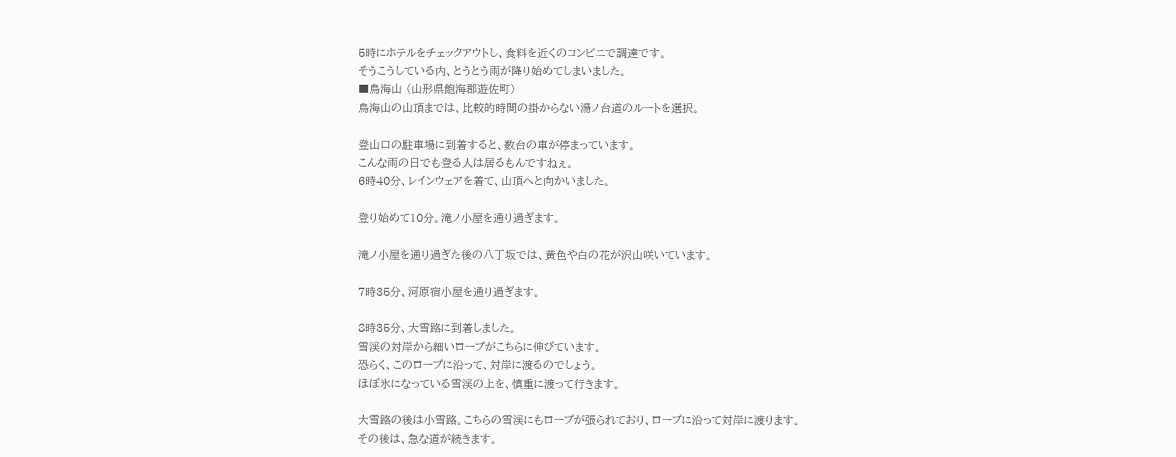5時にホテルをチェックアウトし、食料を近くのコンビニで調達です。
そうこうしている内、とうとう雨が降り始めてしまいました。
■鳥海山 (山形県飽海郡遊佐町)
鳥海山の山頂までは、比較的時間の掛からない湯ノ台道のルートを選択。

登山口の駐車場に到着すると、数台の車が停まっています。
こんな雨の日でも登る人は居るもんですねぇ。
6時40分、レインウェアを着て、山頂へと向かいました。

登り始めて10分。滝ノ小屋を通り過ぎます。

滝ノ小屋を通り過ぎた後の八丁坂では、黄色や白の花が沢山咲いています。

7時35分、河原宿小屋を通り過ぎます。

8時35分、大雪路に到着しました。
雪渓の対岸から細いロープがこちらに伸びています。
恐らく、このロープに沿って、対岸に渡るのでしょう。
ほぼ氷になっている雪渓の上を、慎重に渡って行きます。

大雪路の後は小雪路。こちらの雪渓にもロープが張られており、ロープに沿って対岸に渡ります。
その後は、急な道が続きます。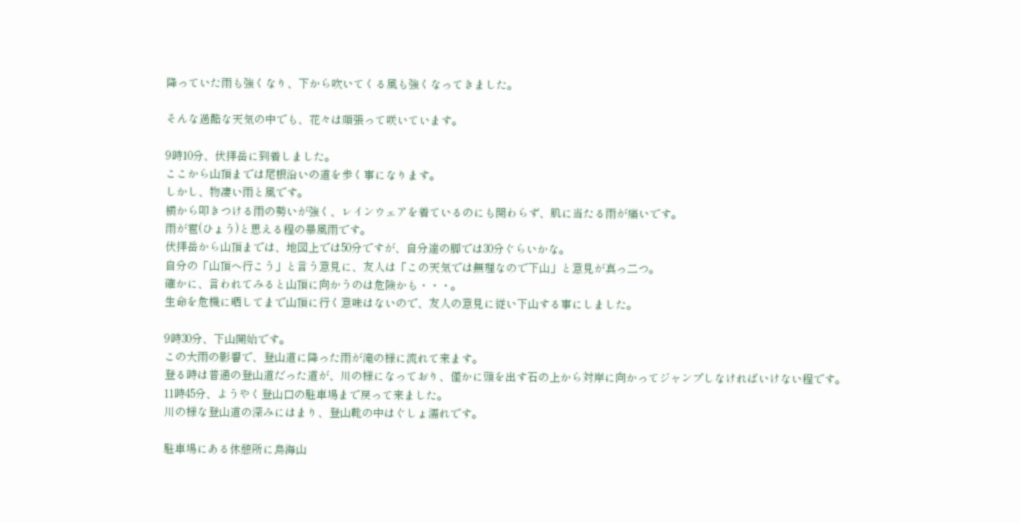降っていた雨も強くなり、下から吹いてくる風も強くなってきました。

そんな過酷な天気の中でも、花々は頑張って咲いています。

9時10分、伏拝岳に到着しました。
ここから山頂までは尾根沿いの道を歩く事になります。
しかし、物凄い雨と風です。
横から叩きつける雨の勢いが強く、レインウェアを着ているのにも関わらず、肌に当たる雨が痛いです。
雨が雹(ひょう)と思える程の暴風雨です。
伏拝岳から山頂までは、地図上では50分ですが、自分達の脚では30分ぐらいかな。
自分の「山頂へ行こう」と言う意見に、友人は「この天気では無理なので下山」と意見が真っ二つ。
確かに、言われてみると山頂に向かうのは危険かも・・・。
生命を危機に晒してまで山頂に行く意味はないので、友人の意見に従い下山する事にしました。

9時30分、下山開始です。
この大雨の影響で、登山道に降った雨が滝の様に流れて来ます。
登る時は普通の登山道だった道が、川の様になっており、僅かに頭を出す石の上から対岸に向かってジャンプしなければいけない程です。
11時45分、ようやく登山口の駐車場まで戻って来ました。
川の様な登山道の深みにはまり、登山靴の中はぐしょ濡れです。

駐車場にある休憩所に鳥海山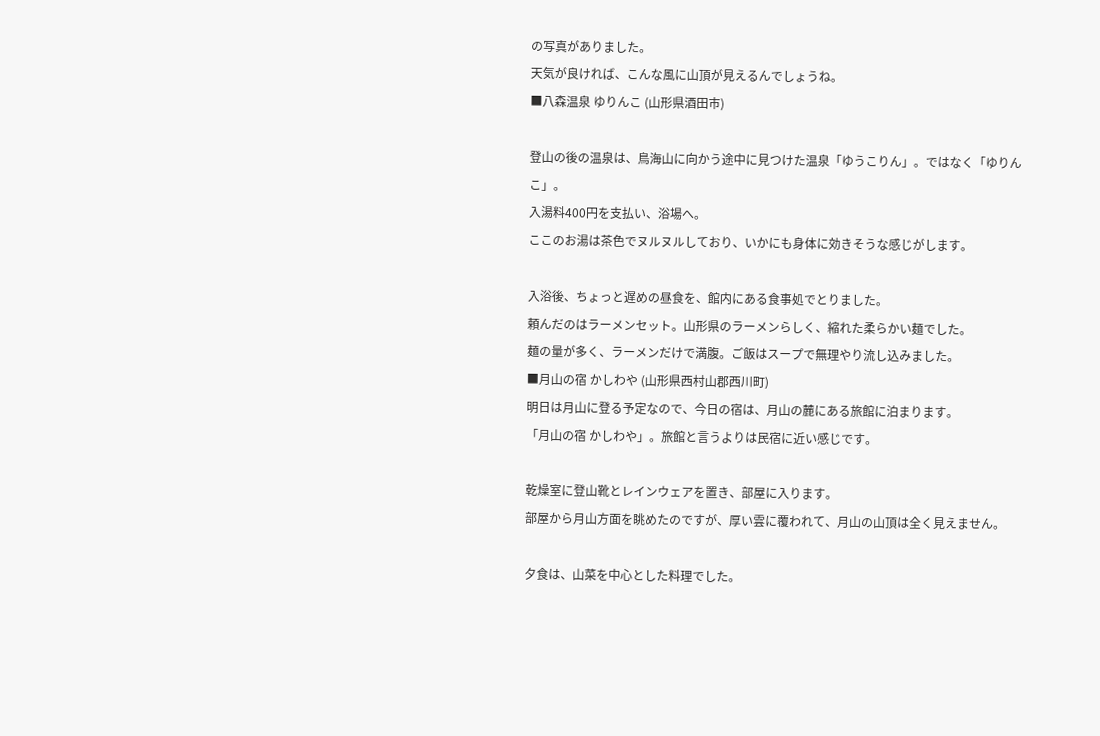の写真がありました。
天気が良ければ、こんな風に山頂が見えるんでしょうね。
■八森温泉 ゆりんこ (山形県酒田市)

登山の後の温泉は、鳥海山に向かう途中に見つけた温泉「ゆうこりん」。ではなく「ゆりんこ」。
入湯料400円を支払い、浴場へ。
ここのお湯は茶色でヌルヌルしており、いかにも身体に効きそうな感じがします。

入浴後、ちょっと遅めの昼食を、館内にある食事処でとりました。
頼んだのはラーメンセット。山形県のラーメンらしく、縮れた柔らかい麺でした。
麺の量が多く、ラーメンだけで満腹。ご飯はスープで無理やり流し込みました。
■月山の宿 かしわや (山形県西村山郡西川町)
明日は月山に登る予定なので、今日の宿は、月山の麓にある旅館に泊まります。
「月山の宿 かしわや」。旅館と言うよりは民宿に近い感じです。

乾燥室に登山靴とレインウェアを置き、部屋に入ります。
部屋から月山方面を眺めたのですが、厚い雲に覆われて、月山の山頂は全く見えません。

夕食は、山菜を中心とした料理でした。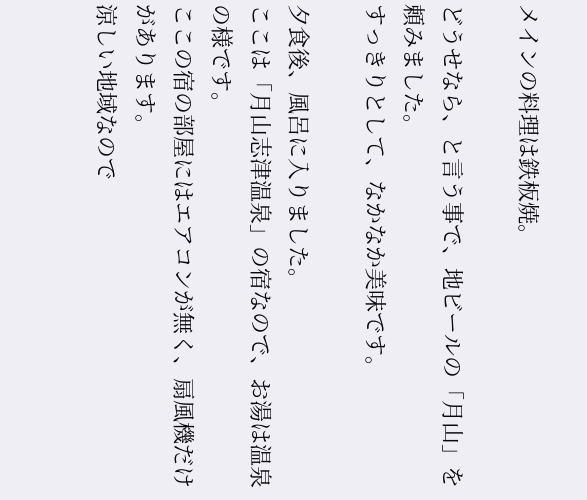メインの料理は鉄板焼。

どうせなら、と言う事で、地ビールの「月山」を頼みました。
すっきりとして、なかなか美味です。

夕食後、風呂に入りました。
ここは「月山志津温泉」の宿なので、お湯は温泉の様です。
ここの宿の部屋にはエアコンが無く、扇風機だけがあります。
涼しい地域なので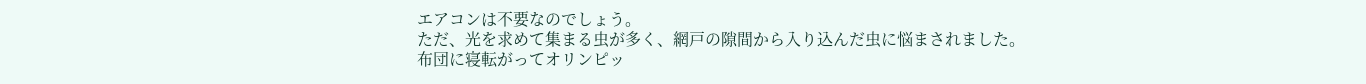エアコンは不要なのでしょう。
ただ、光を求めて集まる虫が多く、網戸の隙間から入り込んだ虫に悩まされました。
布団に寝転がってオリンピッ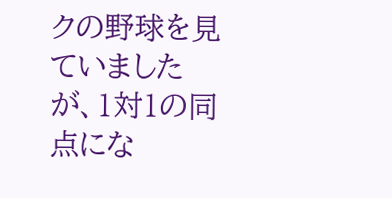クの野球を見ていましたが、1対1の同点にな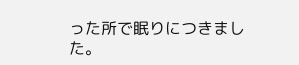った所で眠りにつきました。